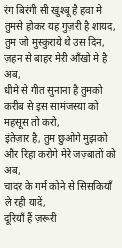रंग बिरंगी सी खुश्बू है हवा मे
तुमसे होकर यह गुज़री है शायद,
तुम जो मुस्कुराये थे उस दिन,
ज़हन से बाहर मेरी आँखो मे है अब,
धीमे से गीत सुनाना है तुमको
करीब से इस सामंजस्या को महसूस तो करो,
इंतेज़ार है, तुम छुओगे मुझको
और रिहा करोगे मेरे जज़्बातों को अब,
चादर के गर्म कोने से सिसकियाँ ले रही यादें,
दूरियाँ हैं ज़रूरी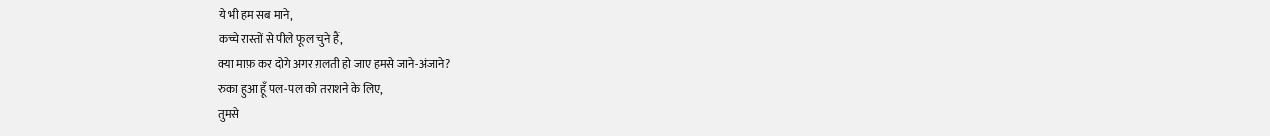ये भी हम सब माने,
कच्चे रास्तों से पीले फूल चुने हैं,
क्या माफ़ कर दोगे अगर ग़लती हो जाए हमसे जाने-अंजाने?
रुका हुआ हूँ पल-पल को तराशने के लिए,
तुमसे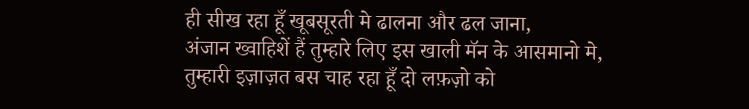ही सीख रहा हूँ खूबसूरती मे ढालना और ढल जाना,
अंजान ख्वाहिशें हैं तुम्हारे लिए इस खाली मॅन के आसमानो मे,
तुम्हारी इज़ाज़त बस चाह रहा हूँ दो लफ़ज़ो को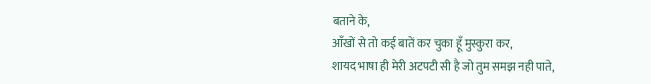बताने के,
आँखों से तो कई बातें कर चुका हूँ मुस्कुरा कर,
शायद भाषा ही मेरी अटपटी सी है जो तुम समझ नही पाते,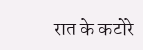रात के कटोरे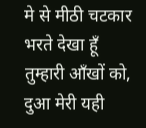मे से मीठी चटकार भरते देखा हूँ तुम्हारी आँखों को,
दुआ मेरी यही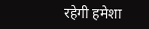रहेगी हमेशा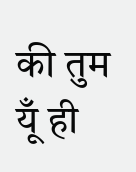की तुम यूँ ही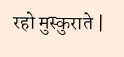रहो मुस्कुराते |